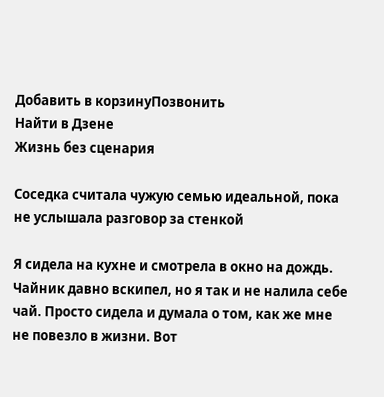Добавить в корзинуПозвонить
Найти в Дзене
Жизнь без сценария

Соседка считала чужую семью идеальной, пока не услышала разговор за стенкой

Я сидела на кухне и смотрела в окно на дождь. Чайник давно вскипел, но я так и не налила себе чай. Просто сидела и думала о том, как же мне не повезло в жизни. Вот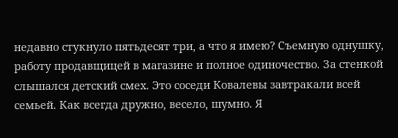недавно стукнуло пятьдесят три, а что я имею? Съемную однушку, работу продавщицей в магазине и полное одиночество. За стенкой слышался детский смех. Это соседи Ковалевы завтракали всей семьей. Как всегда дружно, весело, шумно. Я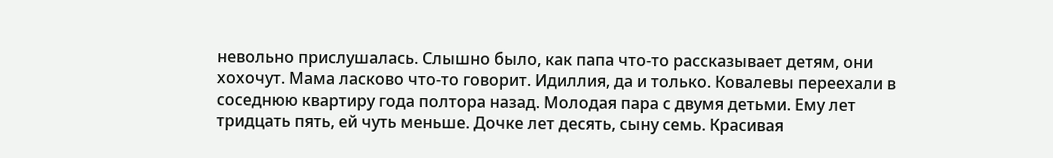невольно прислушалась. Слышно было, как папа что-то рассказывает детям, они хохочут. Мама ласково что-то говорит. Идиллия, да и только. Ковалевы переехали в соседнюю квартиру года полтора назад. Молодая пара с двумя детьми. Ему лет тридцать пять, ей чуть меньше. Дочке лет десять, сыну семь. Красивая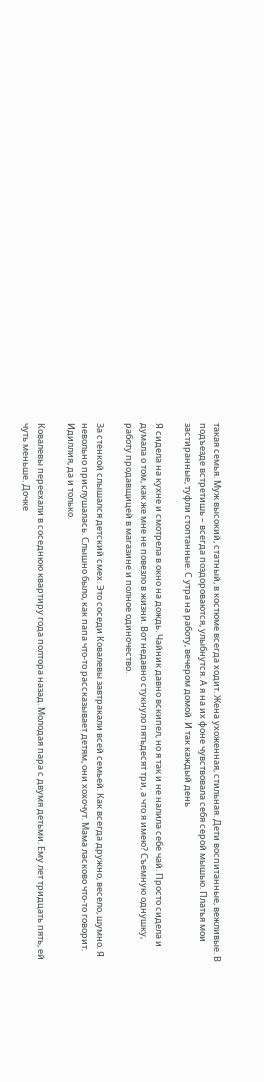такая семья. Муж высокий, статный, в костюме всегда ходит. Жена ухоженная, стильная. Дети воспитанные, вежливые. В подъезде встретишь – всегда поздороваются, улыбнутся. А я на их фоне чувствовала себя серой мышью. Платья мои застиранные, туфли стоптанные. С утра на работу, вечером домой. И так каждый день

Я сидела на кухне и смотрела в окно на дождь. Чайник давно вскипел, но я так и не налила себе чай. Просто сидела и думала о том, как же мне не повезло в жизни. Вот недавно стукнуло пятьдесят три, а что я имею? Съемную однушку, работу продавщицей в магазине и полное одиночество.

За стенкой слышался детский смех. Это соседи Ковалевы завтракали всей семьей. Как всегда дружно, весело, шумно. Я невольно прислушалась. Слышно было, как папа что-то рассказывает детям, они хохочут. Мама ласково что-то говорит. Идиллия, да и только.

Ковалевы переехали в соседнюю квартиру года полтора назад. Молодая пара с двумя детьми. Ему лет тридцать пять, ей чуть меньше. Дочке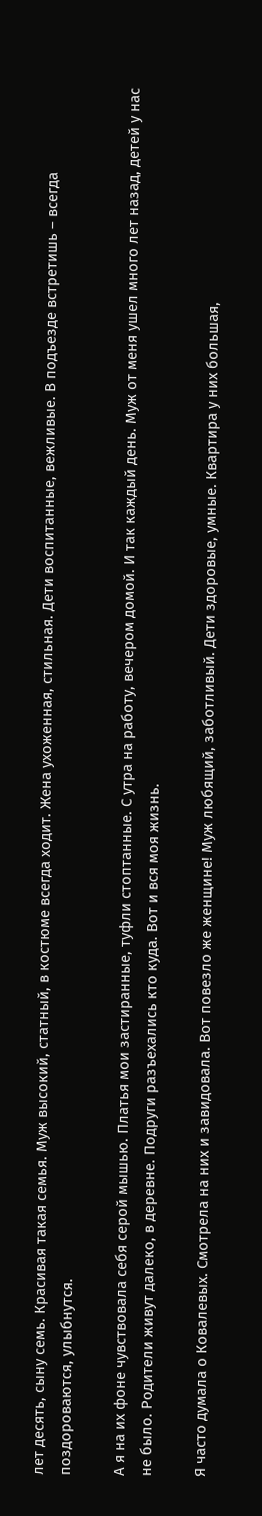лет десять, сыну семь. Красивая такая семья. Муж высокий, статный, в костюме всегда ходит. Жена ухоженная, стильная. Дети воспитанные, вежливые. В подъезде встретишь – всегда поздороваются, улыбнутся.

А я на их фоне чувствовала себя серой мышью. Платья мои застиранные, туфли стоптанные. С утра на работу, вечером домой. И так каждый день. Муж от меня ушел много лет назад, детей у нас не было. Родители живут далеко, в деревне. Подруги разъехались кто куда. Вот и вся моя жизнь.

Я часто думала о Ковалевых. Смотрела на них и завидовала. Вот повезло же женщине! Муж любящий, заботливый. Дети здоровые, умные. Квартира у них большая,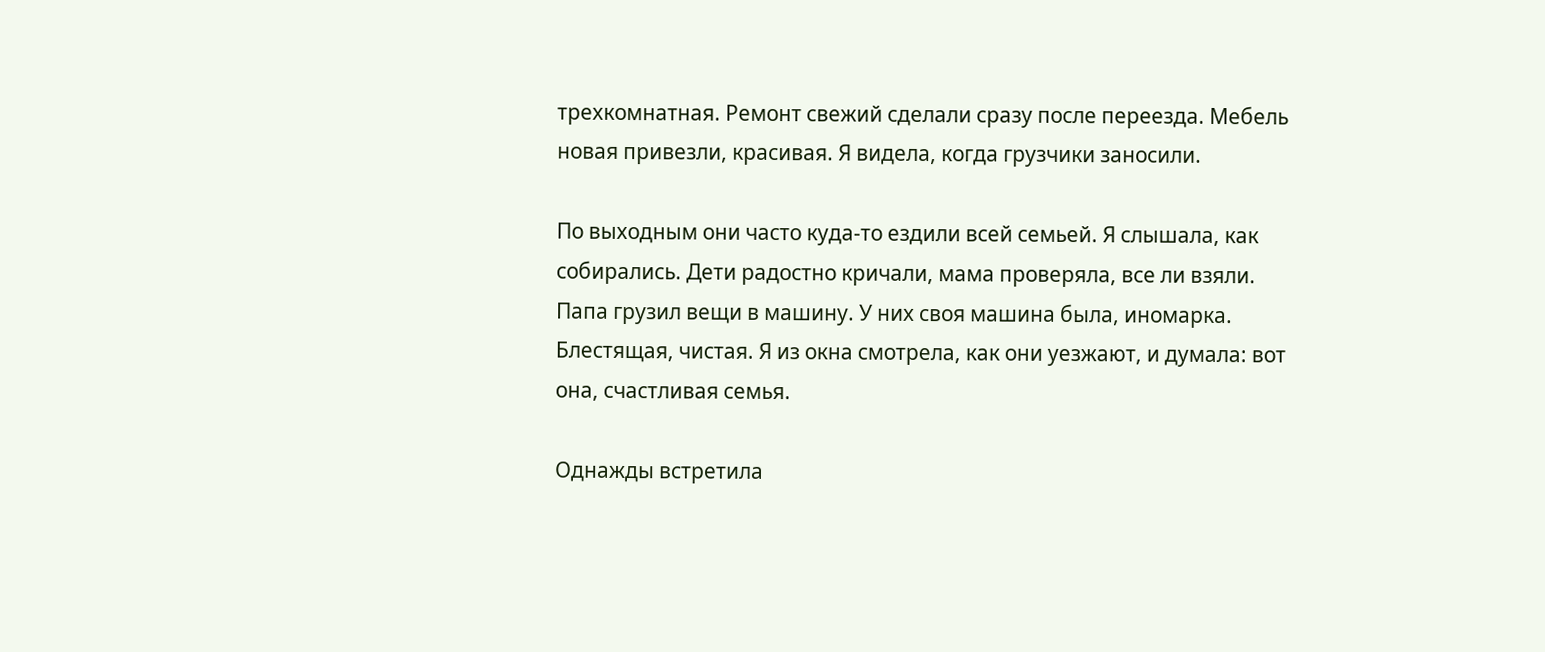трехкомнатная. Ремонт свежий сделали сразу после переезда. Мебель новая привезли, красивая. Я видела, когда грузчики заносили.

По выходным они часто куда-то ездили всей семьей. Я слышала, как собирались. Дети радостно кричали, мама проверяла, все ли взяли. Папа грузил вещи в машину. У них своя машина была, иномарка. Блестящая, чистая. Я из окна смотрела, как они уезжают, и думала: вот она, счастливая семья.

Однажды встретила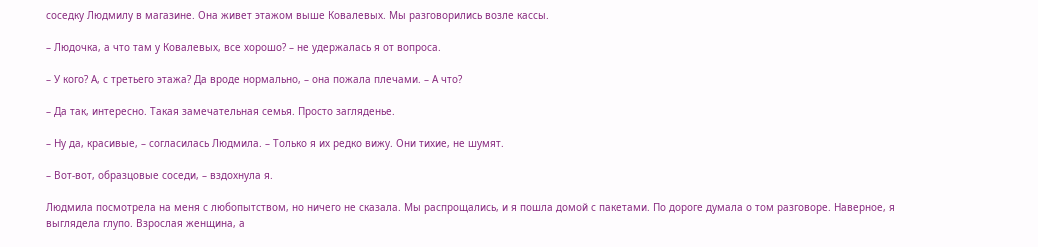соседку Людмилу в магазине. Она живет этажом выше Ковалевых. Мы разговорились возле кассы.

– Людочка, а что там у Ковалевых, все хорошо? – не удержалась я от вопроса.

– У кого? А, с третьего этажа? Да вроде нормально, – она пожала плечами. – А что?

– Да так, интересно. Такая замечательная семья. Просто загляденье.

– Ну да, красивые, – согласилась Людмила. – Только я их редко вижу. Они тихие, не шумят.

– Вот-вот, образцовые соседи, – вздохнула я.

Людмила посмотрела на меня с любопытством, но ничего не сказала. Мы распрощались, и я пошла домой с пакетами. По дороге думала о том разговоре. Наверное, я выглядела глупо. Взрослая женщина, а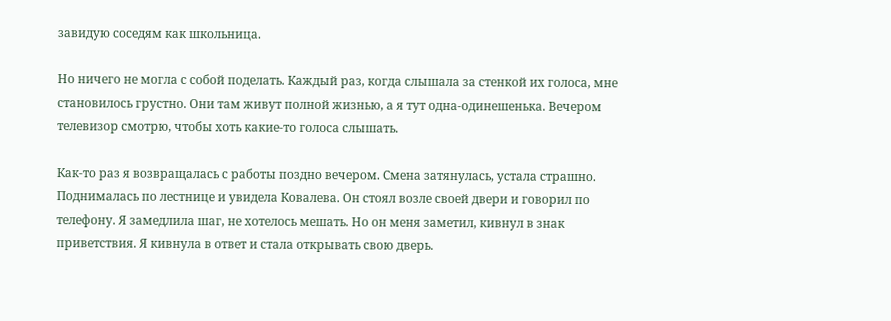завидую соседям как школьница.

Но ничего не могла с собой поделать. Каждый раз, когда слышала за стенкой их голоса, мне становилось грустно. Они там живут полной жизнью, а я тут одна-одинешенька. Вечером телевизор смотрю, чтобы хоть какие-то голоса слышать.

Как-то раз я возвращалась с работы поздно вечером. Смена затянулась, устала страшно. Поднималась по лестнице и увидела Ковалева. Он стоял возле своей двери и говорил по телефону. Я замедлила шаг, не хотелось мешать. Но он меня заметил, кивнул в знак приветствия. Я кивнула в ответ и стала открывать свою дверь.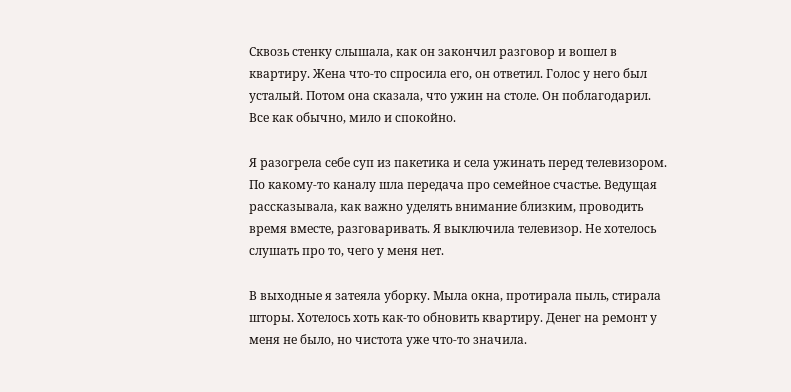Сквозь стенку слышала, как он закончил разговор и вошел в квартиру. Жена что-то спросила его, он ответил. Голос у него был усталый. Потом она сказала, что ужин на столе. Он поблагодарил. Все как обычно, мило и спокойно.

Я разогрела себе суп из пакетика и села ужинать перед телевизором. По какому-то каналу шла передача про семейное счастье. Ведущая рассказывала, как важно уделять внимание близким, проводить время вместе, разговаривать. Я выключила телевизор. Не хотелось слушать про то, чего у меня нет.

В выходные я затеяла уборку. Мыла окна, протирала пыль, стирала шторы. Хотелось хоть как-то обновить квартиру. Денег на ремонт у меня не было, но чистота уже что-то значила.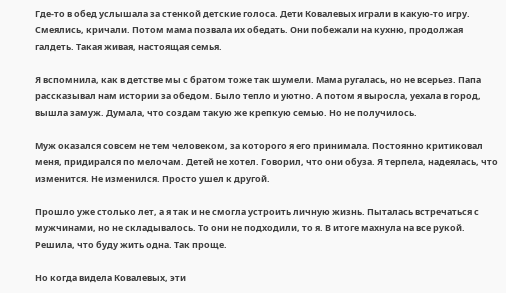Где-то в обед услышала за стенкой детские голоса. Дети Ковалевых играли в какую-то игру. Смеялись, кричали. Потом мама позвала их обедать. Они побежали на кухню, продолжая галдеть. Такая живая, настоящая семья.

Я вспомнила, как в детстве мы с братом тоже так шумели. Мама ругалась, но не всерьез. Папа рассказывал нам истории за обедом. Было тепло и уютно. А потом я выросла, уехала в город, вышла замуж. Думала, что создам такую же крепкую семью. Но не получилось.

Муж оказался совсем не тем человеком, за которого я его принимала. Постоянно критиковал меня, придирался по мелочам. Детей не хотел. Говорил, что они обуза. Я терпела, надеялась, что изменится. Не изменился. Просто ушел к другой.

Прошло уже столько лет, а я так и не смогла устроить личную жизнь. Пыталась встречаться с мужчинами, но не складывалось. То они не подходили, то я. В итоге махнула на все рукой. Решила, что буду жить одна. Так проще.

Но когда видела Ковалевых, эти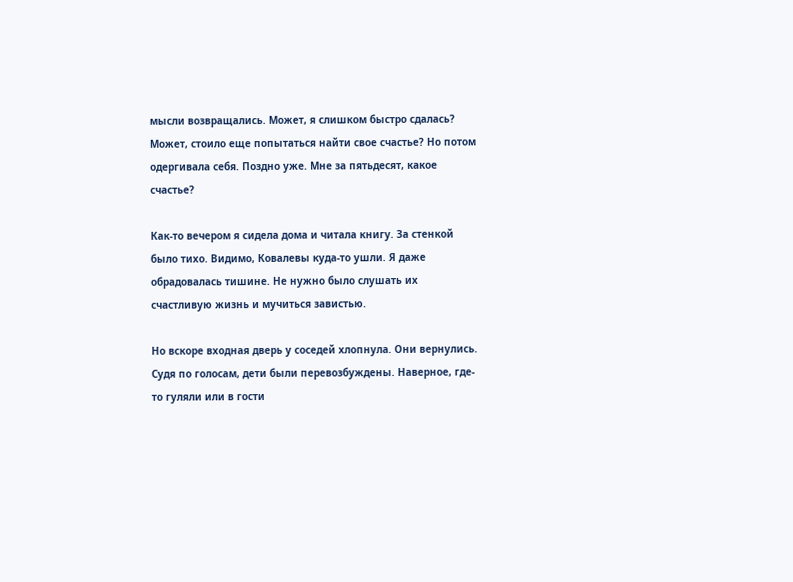мысли возвращались. Может, я слишком быстро сдалась? Может, стоило еще попытаться найти свое счастье? Но потом одергивала себя. Поздно уже. Мне за пятьдесят, какое счастье?

Как-то вечером я сидела дома и читала книгу. За стенкой было тихо. Видимо, Ковалевы куда-то ушли. Я даже обрадовалась тишине. Не нужно было слушать их счастливую жизнь и мучиться завистью.

Но вскоре входная дверь у соседей хлопнула. Они вернулись. Судя по голосам, дети были перевозбуждены. Наверное, где-то гуляли или в гости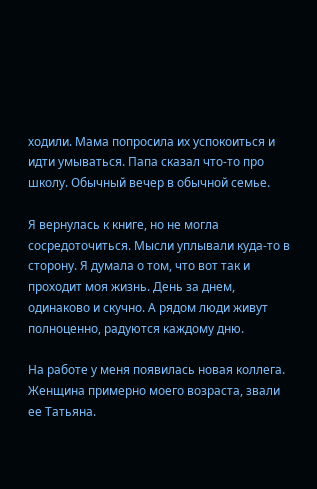ходили. Мама попросила их успокоиться и идти умываться. Папа сказал что-то про школу. Обычный вечер в обычной семье.

Я вернулась к книге, но не могла сосредоточиться. Мысли уплывали куда-то в сторону. Я думала о том, что вот так и проходит моя жизнь. День за днем, одинаково и скучно. А рядом люди живут полноценно, радуются каждому дню.

На работе у меня появилась новая коллега. Женщина примерно моего возраста, звали ее Татьяна.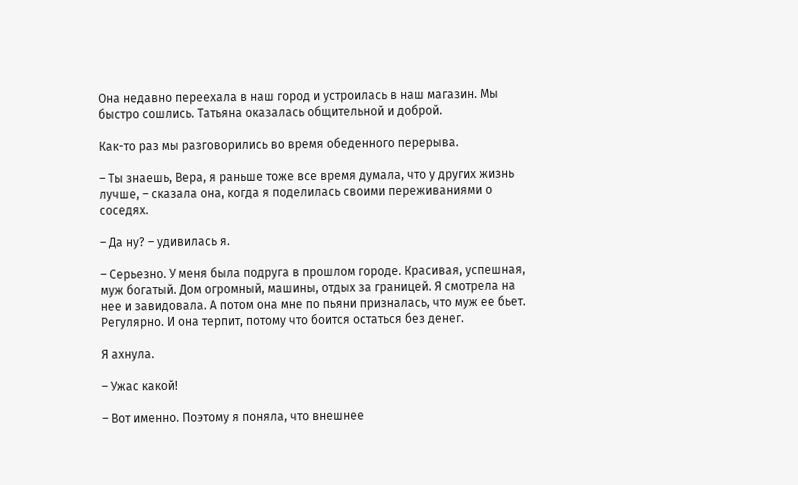Она недавно переехала в наш город и устроилась в наш магазин. Мы быстро сошлись. Татьяна оказалась общительной и доброй.

Как-то раз мы разговорились во время обеденного перерыва.

– Ты знаешь, Вера, я раньше тоже все время думала, что у других жизнь лучше, – сказала она, когда я поделилась своими переживаниями о соседях.

– Да ну? – удивилась я.

– Серьезно. У меня была подруга в прошлом городе. Красивая, успешная, муж богатый. Дом огромный, машины, отдых за границей. Я смотрела на нее и завидовала. А потом она мне по пьяни призналась, что муж ее бьет. Регулярно. И она терпит, потому что боится остаться без денег.

Я ахнула.

– Ужас какой!

– Вот именно. Поэтому я поняла, что внешнее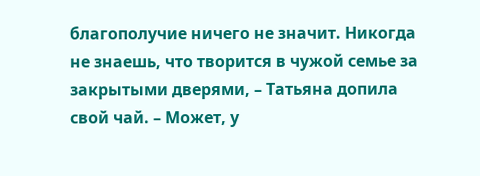благополучие ничего не значит. Никогда не знаешь, что творится в чужой семье за закрытыми дверями, – Татьяна допила свой чай. – Может, у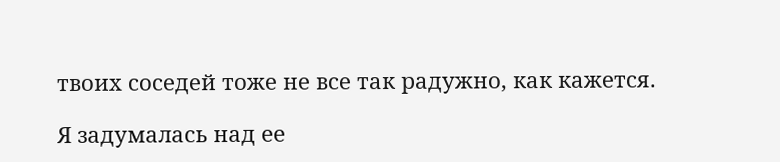твоих соседей тоже не все так радужно, как кажется.

Я задумалась над ее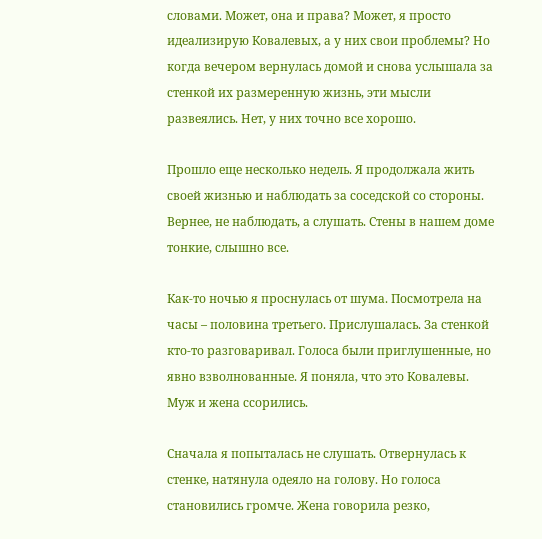словами. Может, она и права? Может, я просто идеализирую Ковалевых, а у них свои проблемы? Но когда вечером вернулась домой и снова услышала за стенкой их размеренную жизнь, эти мысли развеялись. Нет, у них точно все хорошо.

Прошло еще несколько недель. Я продолжала жить своей жизнью и наблюдать за соседской со стороны. Вернее, не наблюдать, а слушать. Стены в нашем доме тонкие, слышно все.

Как-то ночью я проснулась от шума. Посмотрела на часы – половина третьего. Прислушалась. За стенкой кто-то разговаривал. Голоса были приглушенные, но явно взволнованные. Я поняла, что это Ковалевы. Муж и жена ссорились.

Сначала я попыталась не слушать. Отвернулась к стенке, натянула одеяло на голову. Но голоса становились громче. Жена говорила резко,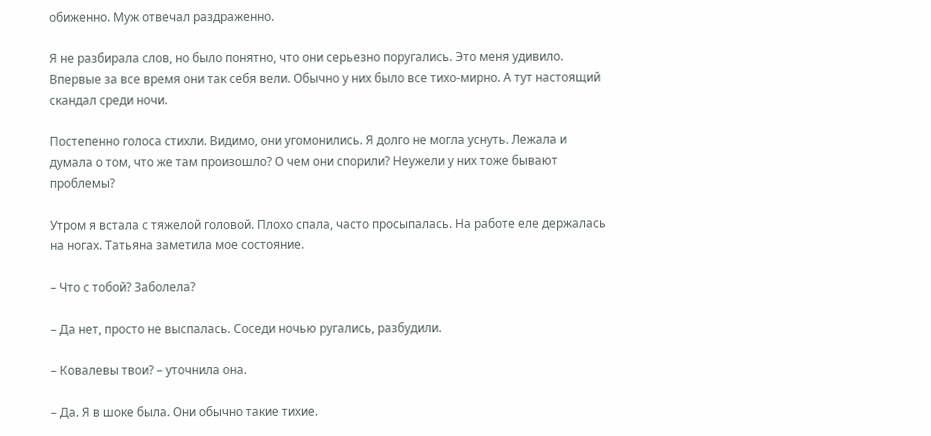обиженно. Муж отвечал раздраженно.

Я не разбирала слов, но было понятно, что они серьезно поругались. Это меня удивило. Впервые за все время они так себя вели. Обычно у них было все тихо-мирно. А тут настоящий скандал среди ночи.

Постепенно голоса стихли. Видимо, они угомонились. Я долго не могла уснуть. Лежала и думала о том, что же там произошло? О чем они спорили? Неужели у них тоже бывают проблемы?

Утром я встала с тяжелой головой. Плохо спала, часто просыпалась. На работе еле держалась на ногах. Татьяна заметила мое состояние.

– Что с тобой? Заболела?

– Да нет, просто не выспалась. Соседи ночью ругались, разбудили.

– Ковалевы твои? – уточнила она.

– Да. Я в шоке была. Они обычно такие тихие.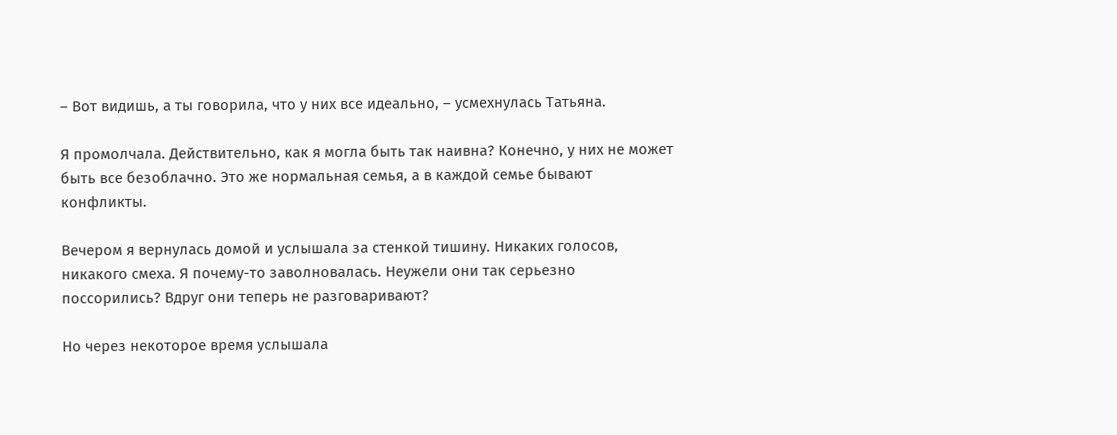– Вот видишь, а ты говорила, что у них все идеально, – усмехнулась Татьяна.

Я промолчала. Действительно, как я могла быть так наивна? Конечно, у них не может быть все безоблачно. Это же нормальная семья, а в каждой семье бывают конфликты.

Вечером я вернулась домой и услышала за стенкой тишину. Никаких голосов, никакого смеха. Я почему-то заволновалась. Неужели они так серьезно поссорились? Вдруг они теперь не разговаривают?

Но через некоторое время услышала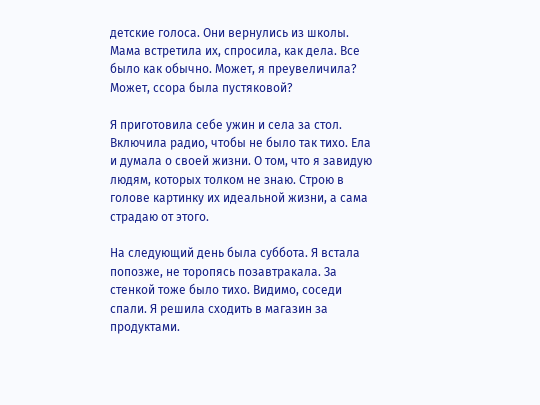детские голоса. Они вернулись из школы. Мама встретила их, спросила, как дела. Все было как обычно. Может, я преувеличила? Может, ссора была пустяковой?

Я приготовила себе ужин и села за стол. Включила радио, чтобы не было так тихо. Ела и думала о своей жизни. О том, что я завидую людям, которых толком не знаю. Строю в голове картинку их идеальной жизни, а сама страдаю от этого.

На следующий день была суббота. Я встала попозже, не торопясь позавтракала. За стенкой тоже было тихо. Видимо, соседи спали. Я решила сходить в магазин за продуктами.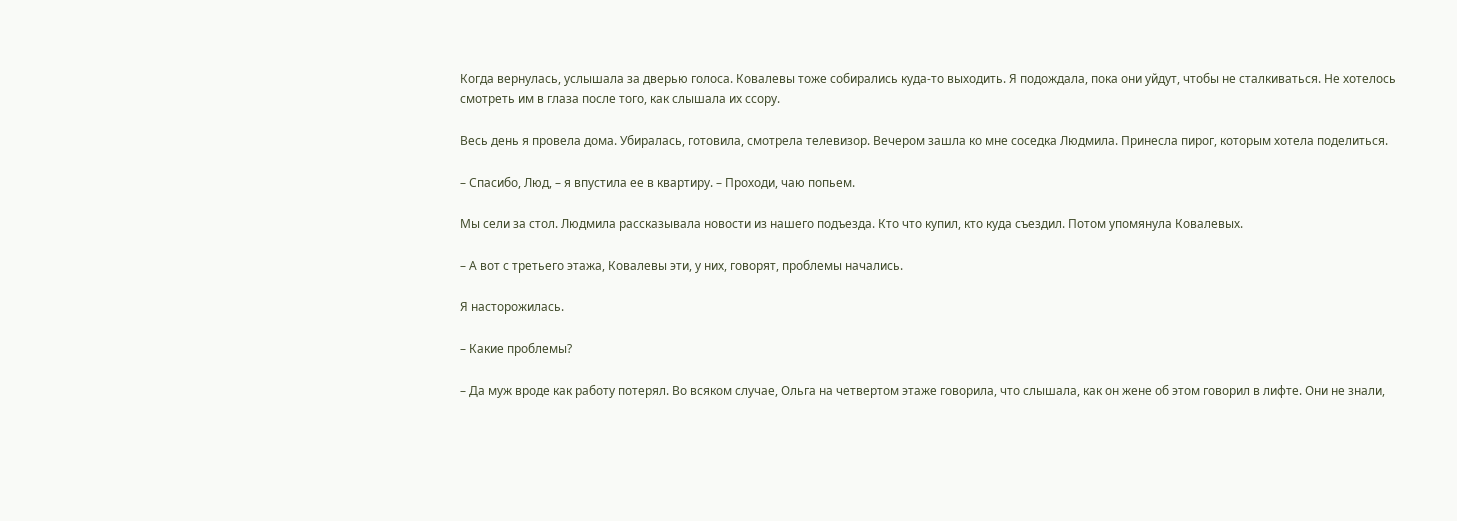Когда вернулась, услышала за дверью голоса. Ковалевы тоже собирались куда-то выходить. Я подождала, пока они уйдут, чтобы не сталкиваться. Не хотелось смотреть им в глаза после того, как слышала их ссору.

Весь день я провела дома. Убиралась, готовила, смотрела телевизор. Вечером зашла ко мне соседка Людмила. Принесла пирог, которым хотела поделиться.

– Спасибо, Люд, – я впустила ее в квартиру. – Проходи, чаю попьем.

Мы сели за стол. Людмила рассказывала новости из нашего подъезда. Кто что купил, кто куда съездил. Потом упомянула Ковалевых.

– А вот с третьего этажа, Ковалевы эти, у них, говорят, проблемы начались.

Я насторожилась.

– Какие проблемы?

– Да муж вроде как работу потерял. Во всяком случае, Ольга на четвертом этаже говорила, что слышала, как он жене об этом говорил в лифте. Они не знали,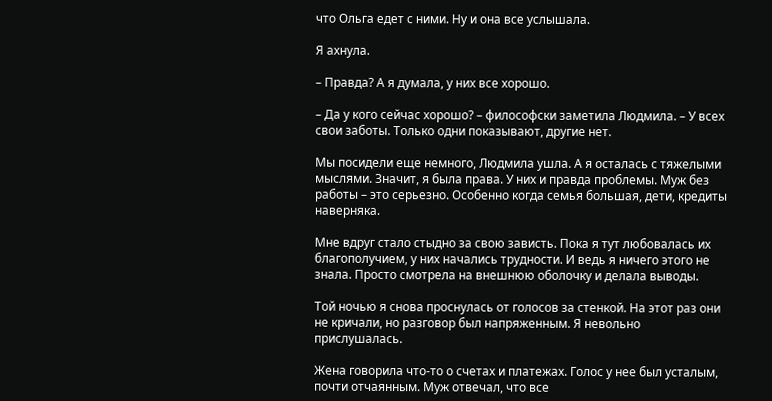что Ольга едет с ними. Ну и она все услышала.

Я ахнула.

– Правда? А я думала, у них все хорошо.

– Да у кого сейчас хорошо? – философски заметила Людмила. – У всех свои заботы. Только одни показывают, другие нет.

Мы посидели еще немного, Людмила ушла. А я осталась с тяжелыми мыслями. Значит, я была права. У них и правда проблемы. Муж без работы – это серьезно. Особенно когда семья большая, дети, кредиты наверняка.

Мне вдруг стало стыдно за свою зависть. Пока я тут любовалась их благополучием, у них начались трудности. И ведь я ничего этого не знала. Просто смотрела на внешнюю оболочку и делала выводы.

Той ночью я снова проснулась от голосов за стенкой. На этот раз они не кричали, но разговор был напряженным. Я невольно прислушалась.

Жена говорила что-то о счетах и платежах. Голос у нее был усталым, почти отчаянным. Муж отвечал, что все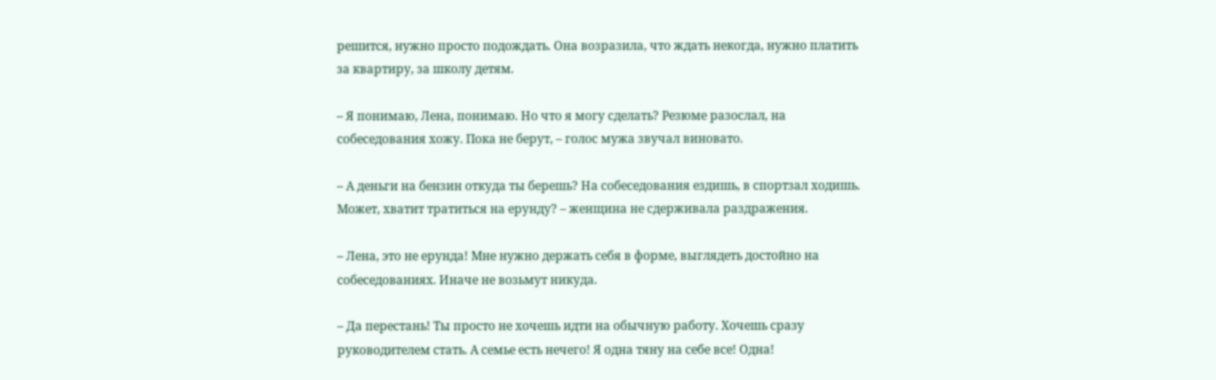решится, нужно просто подождать. Она возразила, что ждать некогда, нужно платить за квартиру, за школу детям.

– Я понимаю, Лена, понимаю. Но что я могу сделать? Резюме разослал, на собеседования хожу. Пока не берут, – голос мужа звучал виновато.

– А деньги на бензин откуда ты берешь? На собеседования ездишь, в спортзал ходишь. Может, хватит тратиться на ерунду? – женщина не сдерживала раздражения.

– Лена, это не ерунда! Мне нужно держать себя в форме, выглядеть достойно на собеседованиях. Иначе не возьмут никуда.

– Да перестань! Ты просто не хочешь идти на обычную работу. Хочешь сразу руководителем стать. А семье есть нечего! Я одна тяну на себе все! Одна!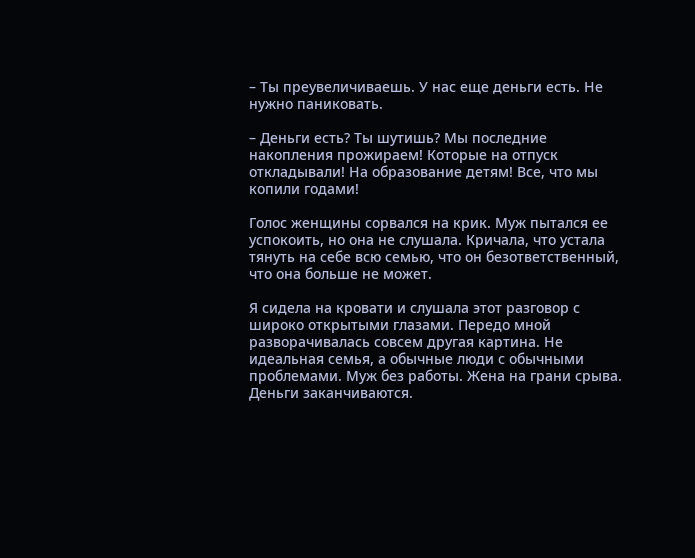– Ты преувеличиваешь. У нас еще деньги есть. Не нужно паниковать.

– Деньги есть? Ты шутишь? Мы последние накопления прожираем! Которые на отпуск откладывали! На образование детям! Все, что мы копили годами!

Голос женщины сорвался на крик. Муж пытался ее успокоить, но она не слушала. Кричала, что устала тянуть на себе всю семью, что он безответственный, что она больше не может.

Я сидела на кровати и слушала этот разговор с широко открытыми глазами. Передо мной разворачивалась совсем другая картина. Не идеальная семья, а обычные люди с обычными проблемами. Муж без работы. Жена на грани срыва. Деньги заканчиваются.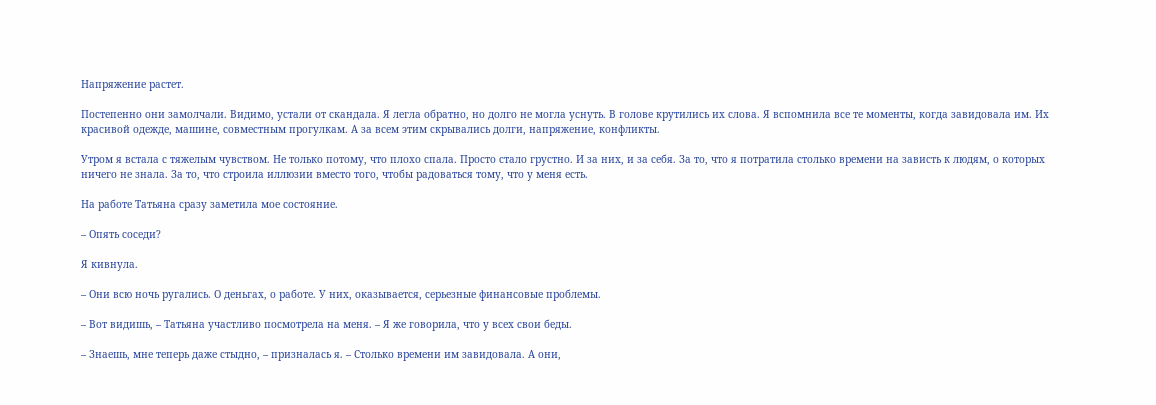Напряжение растет.

Постепенно они замолчали. Видимо, устали от скандала. Я легла обратно, но долго не могла уснуть. В голове крутились их слова. Я вспомнила все те моменты, когда завидовала им. Их красивой одежде, машине, совместным прогулкам. А за всем этим скрывались долги, напряжение, конфликты.

Утром я встала с тяжелым чувством. Не только потому, что плохо спала. Просто стало грустно. И за них, и за себя. За то, что я потратила столько времени на зависть к людям, о которых ничего не знала. За то, что строила иллюзии вместо того, чтобы радоваться тому, что у меня есть.

На работе Татьяна сразу заметила мое состояние.

– Опять соседи?

Я кивнула.

– Они всю ночь ругались. О деньгах, о работе. У них, оказывается, серьезные финансовые проблемы.

– Вот видишь, – Татьяна участливо посмотрела на меня. – Я же говорила, что у всех свои беды.

– Знаешь, мне теперь даже стыдно, – призналась я. – Столько времени им завидовала. А они,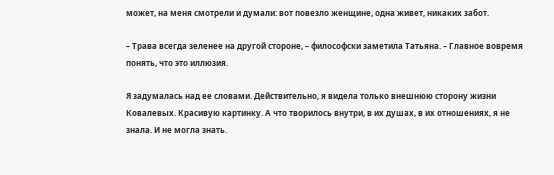может, на меня смотрели и думали: вот повезло женщине, одна живет, никаких забот.

– Трава всегда зеленее на другой стороне, – философски заметила Татьяна. – Главное вовремя понять, что это иллюзия.

Я задумалась над ее словами. Действительно, я видела только внешнюю сторону жизни Ковалевых. Красивую картинку. А что творилось внутри, в их душах, в их отношениях, я не знала. И не могла знать.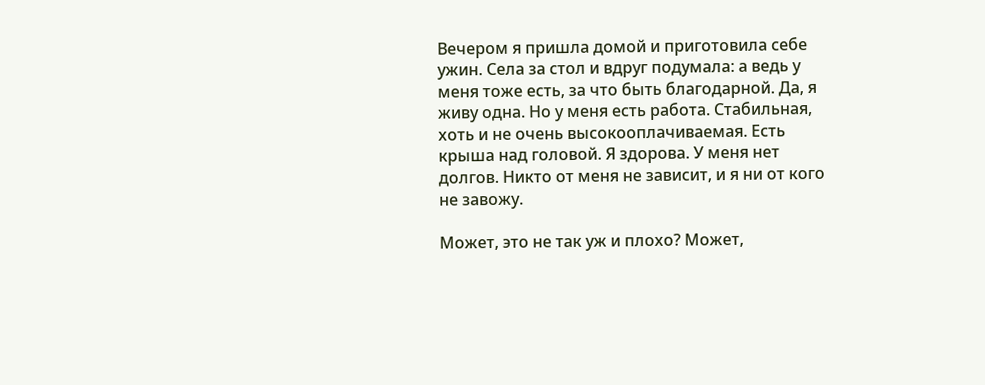Вечером я пришла домой и приготовила себе ужин. Села за стол и вдруг подумала: а ведь у меня тоже есть, за что быть благодарной. Да, я живу одна. Но у меня есть работа. Стабильная, хоть и не очень высокооплачиваемая. Есть крыша над головой. Я здорова. У меня нет долгов. Никто от меня не зависит, и я ни от кого не завожу.

Может, это не так уж и плохо? Может,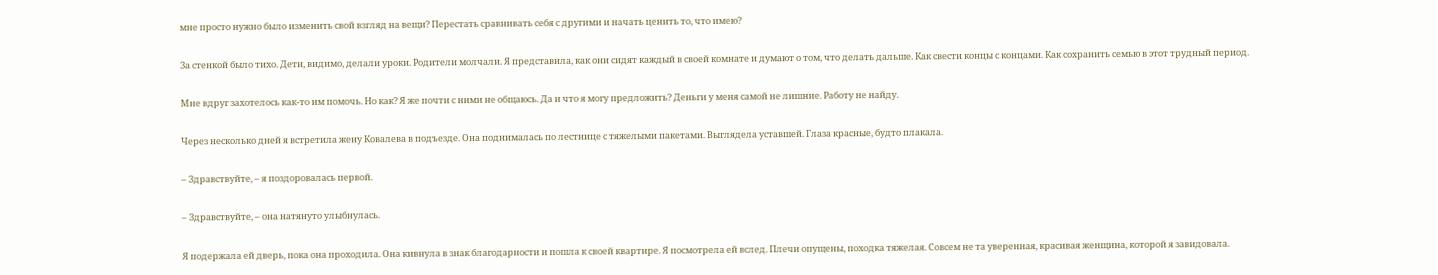мне просто нужно было изменить свой взгляд на вещи? Перестать сравнивать себя с другими и начать ценить то, что имею?

За стенкой было тихо. Дети, видимо, делали уроки. Родители молчали. Я представила, как они сидят каждый в своей комнате и думают о том, что делать дальше. Как свести концы с концами. Как сохранить семью в этот трудный период.

Мне вдруг захотелось как-то им помочь. Но как? Я же почти с ними не общаюсь. Да и что я могу предложить? Деньги у меня самой не лишние. Работу не найду.

Через несколько дней я встретила жену Ковалева в подъезде. Она поднималась по лестнице с тяжелыми пакетами. Выглядела уставшей. Глаза красные, будто плакала.

– Здравствуйте, – я поздоровалась первой.

– Здравствуйте, – она натянуто улыбнулась.

Я подержала ей дверь, пока она проходила. Она кивнула в знак благодарности и пошла к своей квартире. Я посмотрела ей вслед. Плечи опущены, походка тяжелая. Совсем не та уверенная, красивая женщина, которой я завидовала.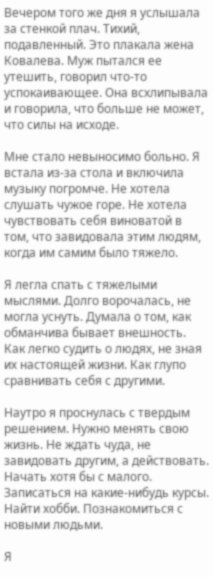Вечером того же дня я услышала за стенкой плач. Тихий, подавленный. Это плакала жена Ковалева. Муж пытался ее утешить, говорил что-то успокаивающее. Она всхлипывала и говорила, что больше не может, что силы на исходе.

Мне стало невыносимо больно. Я встала из-за стола и включила музыку погромче. Не хотела слушать чужое горе. Не хотела чувствовать себя виноватой в том, что завидовала этим людям, когда им самим было тяжело.

Я легла спать с тяжелыми мыслями. Долго ворочалась, не могла уснуть. Думала о том, как обманчива бывает внешность. Как легко судить о людях, не зная их настоящей жизни. Как глупо сравнивать себя с другими.

Наутро я проснулась с твердым решением. Нужно менять свою жизнь. Не ждать чуда, не завидовать другим, а действовать. Начать хотя бы с малого. Записаться на какие-нибудь курсы. Найти хобби. Познакомиться с новыми людьми.

Я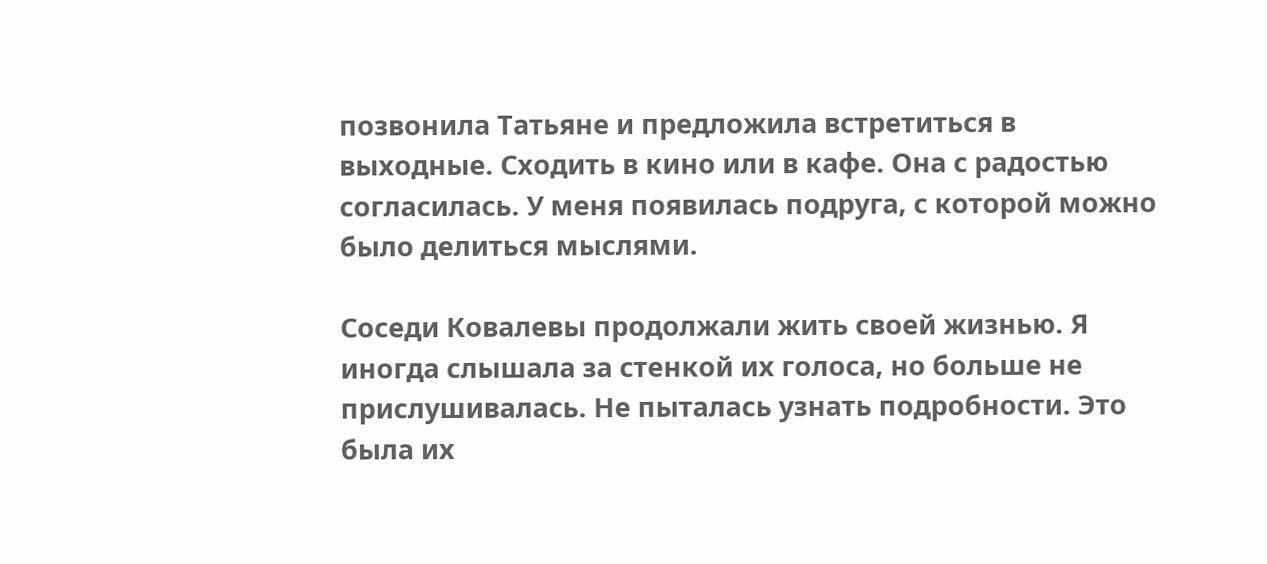позвонила Татьяне и предложила встретиться в выходные. Сходить в кино или в кафе. Она с радостью согласилась. У меня появилась подруга, с которой можно было делиться мыслями.

Соседи Ковалевы продолжали жить своей жизнью. Я иногда слышала за стенкой их голоса, но больше не прислушивалась. Не пыталась узнать подробности. Это была их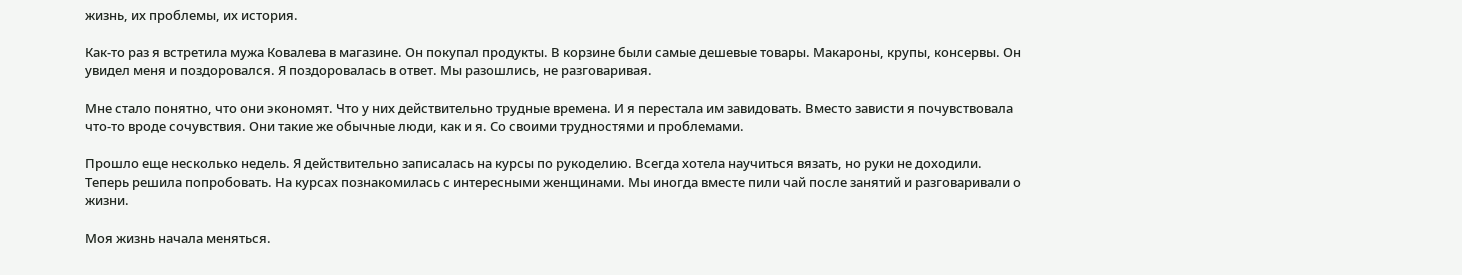жизнь, их проблемы, их история.

Как-то раз я встретила мужа Ковалева в магазине. Он покупал продукты. В корзине были самые дешевые товары. Макароны, крупы, консервы. Он увидел меня и поздоровался. Я поздоровалась в ответ. Мы разошлись, не разговаривая.

Мне стало понятно, что они экономят. Что у них действительно трудные времена. И я перестала им завидовать. Вместо зависти я почувствовала что-то вроде сочувствия. Они такие же обычные люди, как и я. Со своими трудностями и проблемами.

Прошло еще несколько недель. Я действительно записалась на курсы по рукоделию. Всегда хотела научиться вязать, но руки не доходили. Теперь решила попробовать. На курсах познакомилась с интересными женщинами. Мы иногда вместе пили чай после занятий и разговаривали о жизни.

Моя жизнь начала меняться.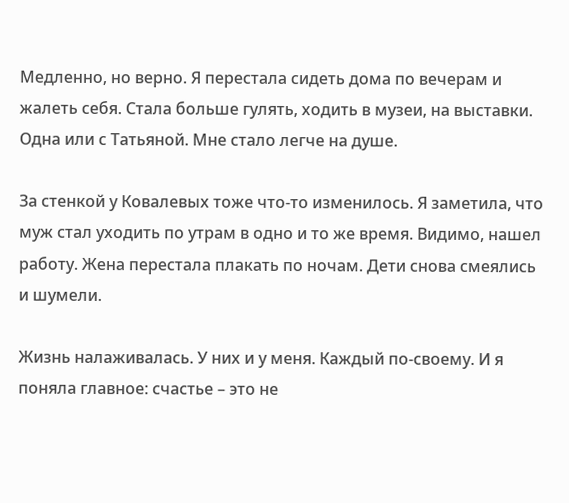Медленно, но верно. Я перестала сидеть дома по вечерам и жалеть себя. Стала больше гулять, ходить в музеи, на выставки. Одна или с Татьяной. Мне стало легче на душе.

За стенкой у Ковалевых тоже что-то изменилось. Я заметила, что муж стал уходить по утрам в одно и то же время. Видимо, нашел работу. Жена перестала плакать по ночам. Дети снова смеялись и шумели.

Жизнь налаживалась. У них и у меня. Каждый по-своему. И я поняла главное: счастье – это не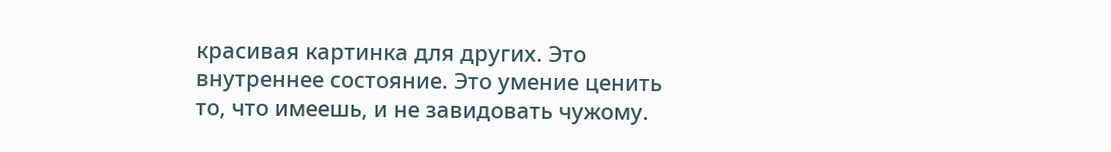красивая картинка для других. Это внутреннее состояние. Это умение ценить то, что имеешь, и не завидовать чужому.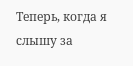Теперь, когда я слышу за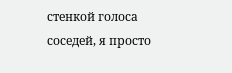стенкой голоса соседей, я просто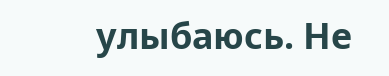улыбаюсь. Не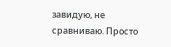завидую, не сравниваю. Просто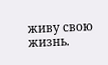живу свою жизнь.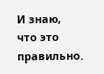И знаю, что это правильно.